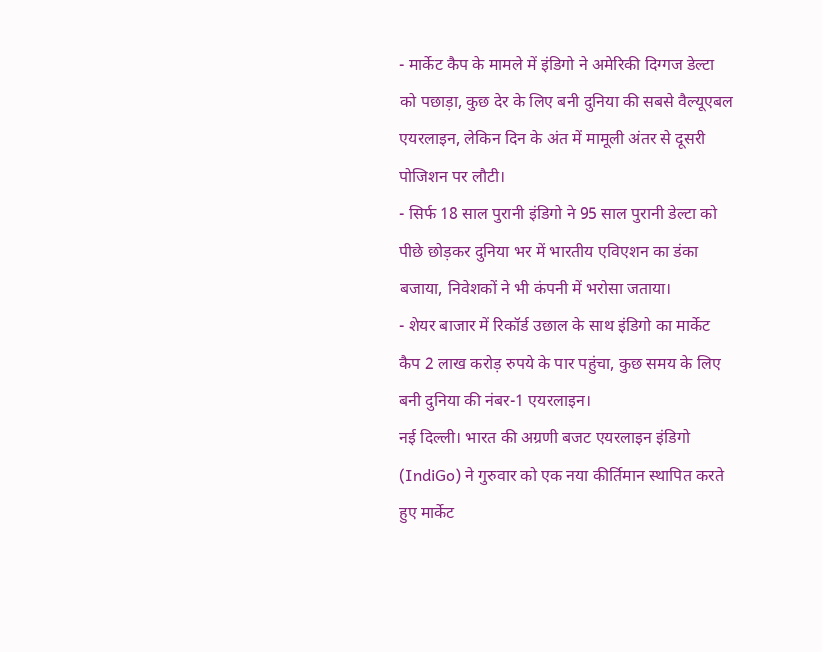- मार्केट कैप के मामले में इंडिगो ने अमेरिकी दिग्गज डेल्टा को पछाड़ा, कुछ देर के लिए बनी दुनिया की सबसे वैल्यूएबल एयरलाइन, लेकिन दिन के अंत में मामूली अंतर से दूसरी पोजिशन पर लौटी।
- सिर्फ 18 साल पुरानी इंडिगो ने 95 साल पुरानी डेल्टा को पीछे छोड़कर दुनिया भर में भारतीय एविएशन का डंका बजाया, निवेशकों ने भी कंपनी में भरोसा जताया।
- शेयर बाजार में रिकॉर्ड उछाल के साथ इंडिगो का मार्केट कैप 2 लाख करोड़ रुपये के पार पहुंचा, कुछ समय के लिए बनी दुनिया की नंबर-1 एयरलाइन।
नई दिल्ली। भारत की अग्रणी बजट एयरलाइन इंडिगो (IndiGo) ने गुरुवार को एक नया कीर्तिमान स्थापित करते हुए मार्केट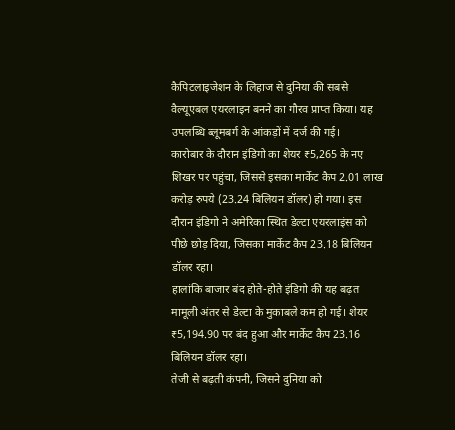कैपिटलाइजेशन के लिहाज से दुनिया की सबसे वैल्यूएबल एयरलाइन बनने का गौरव प्राप्त किया। यह उपलब्धि ब्लूमबर्ग के आंकड़ों में दर्ज की गई।
कारोबार के दौरान इंडिगो का शेयर ₹5,265 के नए शिखर पर पहुंचा, जिससे इसका मार्केट कैप 2.01 लाख करोड़ रुपये (23.24 बिलियन डॉलर) हो गया। इस दौरान इंडिगो ने अमेरिका स्थित डेल्टा एयरलाइंस को पीछे छोड़ दिया, जिसका मार्केट कैप 23.18 बिलियन डॉलर रहा।
हालांकि बाजार बंद होते-होते इंडिगो की यह बढ़त मामूली अंतर से डेल्टा के मुकाबले कम हो गई। शेयर ₹5,194.90 पर बंद हुआ और मार्केट कैप 23.16 बिलियन डॉलर रहा।
तेजी से बढ़ती कंपनी, जिसने दुनिया को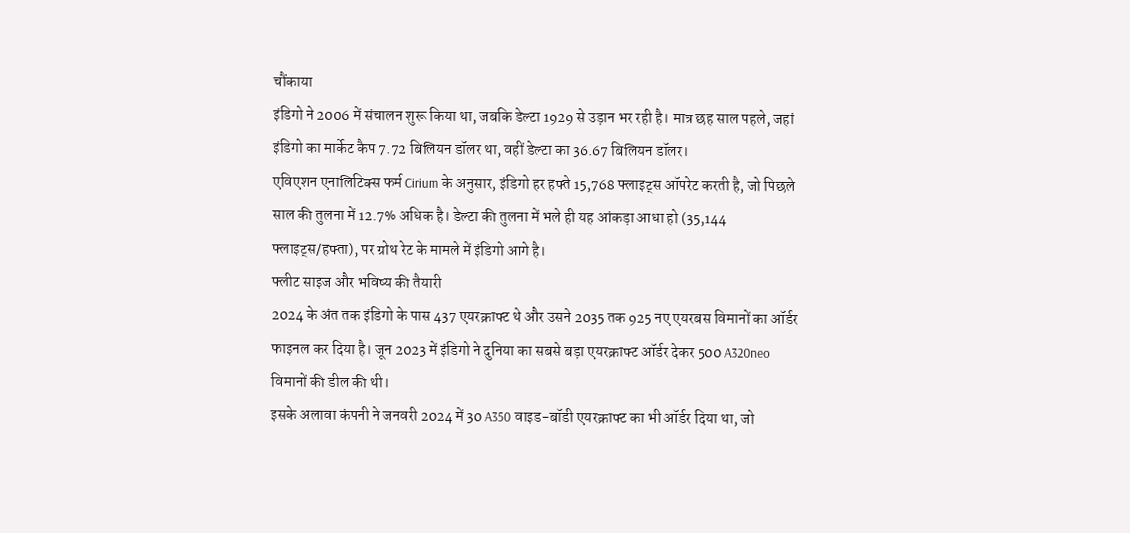चौंकाया
इंडिगो ने 2006 में संचालन शुरू किया था, जबकि डेल्टा 1929 से उड़ान भर रही है। मात्र छह साल पहले, जहां इंडिगो का मार्केट कैप 7.72 बिलियन डॉलर था, वहीं डेल्टा का 36.67 बिलियन डॉलर।
एविएशन एनालिटिक्स फर्म Cirium के अनुसार, इंडिगो हर हफ्ते 15,768 फ्लाइट्स ऑपरेट करती है, जो पिछले साल की तुलना में 12.7% अधिक है। डेल्टा की तुलना में भले ही यह आंकड़ा आधा हो (35,144 फ्लाइट्स/हफ्ता), पर ग्रोथ रेट के मामले में इंडिगो आगे है।
फ्लीट साइज और भविष्य की तैयारी
2024 के अंत तक इंडिगो के पास 437 एयरक्राफ्ट थे और उसने 2035 तक 925 नए एयरबस विमानों का ऑर्डर फाइनल कर दिया है। जून 2023 में इंडिगो ने दुनिया का सबसे बड़ा एयरक्राफ्ट ऑर्डर देकर 500 A320neo विमानों की डील की थी।
इसके अलावा कंपनी ने जनवरी 2024 में 30 A350 वाइड-बॉडी एयरक्राफ्ट का भी ऑर्डर दिया था, जो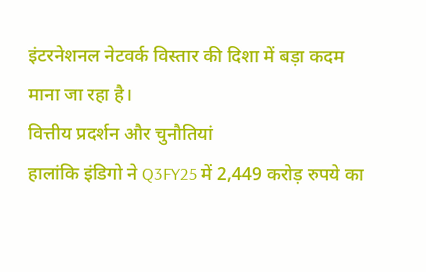इंटरनेशनल नेटवर्क विस्तार की दिशा में बड़ा कदम माना जा रहा है।
वित्तीय प्रदर्शन और चुनौतियां
हालांकि इंडिगो ने Q3FY25 में 2,449 करोड़ रुपये का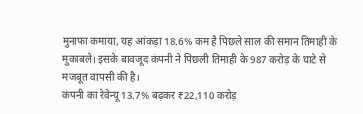मुनाफा कमाया, यह आंकड़ा 18.6% कम है पिछले साल की समान तिमाही के मुकाबले। इसके बावजूद कंपनी ने पिछली तिमाही के 987 करोड़ के घाटे से मजबूत वापसी की है।
कंपनी का रेवेन्यू 13.7% बढ़कर ₹22,110 करोड़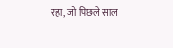रहा, जो पिछले साल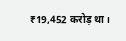₹19,452 करोड़ था।